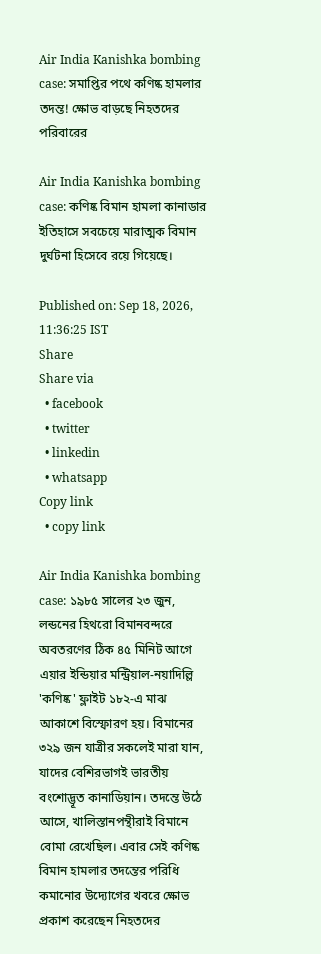Air India Kanishka bombing case: সমাপ্তির পথে কণিষ্ক হামলার তদন্ত! ক্ষোভ বাড়ছে নিহতদের পরিবারের

Air India Kanishka bombing case: কণিষ্ক বিমান হামলা কানাডার ইতিহাসে সবচেয়ে মারাত্মক বিমান দুর্ঘটনা হিসেবে রয়ে গিয়েছে।

Published on: Sep 18, 2026, 11:36:25 IST
Share
Share via
  • facebook
  • twitter
  • linkedin
  • whatsapp
Copy link
  • copy link

Air India Kanishka bombing case: ১৯৮৫ সালের ২৩ জুন, লন্ডনের হিথরো বিমানবন্দরে অবতরণের ঠিক ৪৫ মিনিট আগে এয়ার ইন্ডিয়ার মন্ট্রিয়াল-নয়াদিল্লি 'কণিষ্ক' ফ্লাইট ১৮২-এ মাঝ আকাশে বিস্ফোরণ হয়। বিমানের ৩২৯ জন যাত্রীর সকলেই মারা যান, যাদের বেশিরভাগই ভারতীয় বংশোদ্ভূত কানাডিয়ান। তদন্তে উঠে আসে, খালিস্তানপন্থীরাই বিমানে বোমা রেখেছিল। এবার সেই কণিষ্ক বিমান হামলার তদন্তের পরিধি কমানোর উদ্যোগের খবরে ক্ষোভ প্রকাশ করেছেন নিহতদের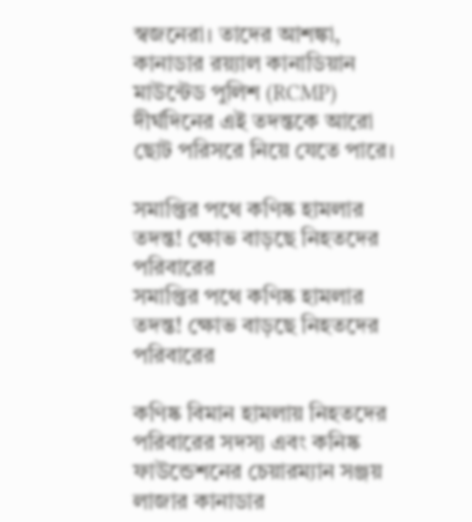স্বজনেরা। তাদের আশঙ্কা, কানাডার রয়্যাল কানাডিয়ান মাউন্টেড পুলিশ (RCMP) দীর্ঘদিনের এই তদন্তকে আরো ছোট পরিসরে নিয়ে যেতে পারে।

সমাপ্তির পথে কণিষ্ক হামলার তদন্ত! ক্ষোভ বাড়ছে নিহতদের পরিবারের
সমাপ্তির পথে কণিষ্ক হামলার তদন্ত! ক্ষোভ বাড়ছে নিহতদের পরিবারের

কণিষ্ক বিমান হামলায় নিহতদের পরিবারের সদস্য এবং কনিষ্ক ফাউন্ডেশনের চেয়ারম্যান সঞ্জয় লাজার কানাডার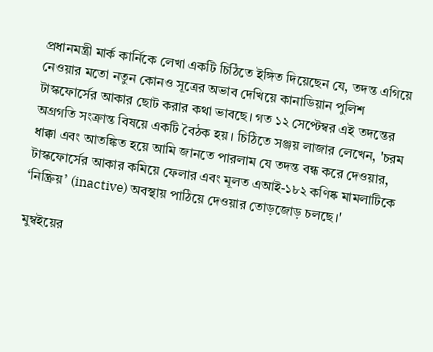প্রধানমন্ত্রী মার্ক কার্নিকে লেখা একটি চিঠিতে ইঙ্গিত দিয়েছেন যে, তদন্ত এগিয়ে নেওয়ার মতো নতুন কোনও সূত্রের অভাব দেখিয়ে কানাডিয়ান পুলিশ টাস্কফোর্সের আকার ছোট করার কথা ভাবছে। গত ১২ সেপ্টেম্বর এই তদন্তের অগ্রগতি সংক্রান্ত বিষয়ে একটি বৈঠক হয়। চিঠিতে সঞ্জয় লাজার লেখেন, 'চরম ধাক্কা এবং আতঙ্কিত হয়ে আমি জানতে পারলাম যে তদন্ত বন্ধ করে দেওয়ার, টাস্কফোর্সের আকার কমিয়ে ফেলার এবং মূলত এআই-১৮২ কণিষ্ক মামলাটিকে ‘নিষ্ক্রিয়’ (inactive) অবস্থায় পাঠিয়ে দেওয়ার তোড়জোড় চলছে।'

মুম্বইয়ের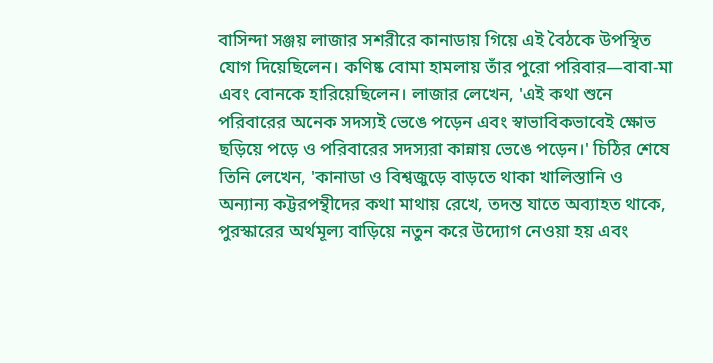বাসিন্দা সঞ্জয় লাজার সশরীরে কানাডায় গিয়ে এই বৈঠকে উপস্থিত যোগ দিয়েছিলেন। কণিষ্ক বোমা হামলায় তাঁর পুরো পরিবার—বাবা-মা এবং বোনকে হারিয়েছিলেন। লাজার লেখেন, 'এই কথা শুনে পরিবারের অনেক সদস্যই ভেঙে পড়েন এবং স্বাভাবিকভাবেই ক্ষোভ ছড়িয়ে পড়ে ও পরিবারের সদস্যরা কান্নায় ভেঙে পড়েন।' চিঠির শেষে তিনি লেখেন, 'কানাডা ও বিশ্বজুড়ে বাড়তে থাকা খালিস্তানি ও অন্যান্য কট্টরপন্থীদের কথা মাথায় রেখে, তদন্ত যাতে অব্যাহত থাকে, পুরস্কারের অর্থমূল্য বাড়িয়ে নতুন করে উদ্যোগ নেওয়া হয় এবং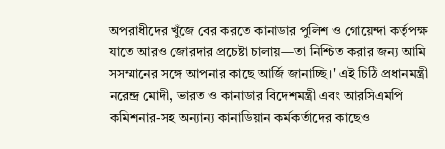অপরাধীদের খুঁজে বের করতে কানাডার পুলিশ ও গোয়েন্দা কর্তৃপক্ষ যাতে আরও জোরদার প্রচেষ্টা চালায়—তা নিশ্চিত করার জন্য আমি সসম্মানের সঙ্গে আপনার কাছে আর্জি জানাচ্ছি।' এই চিঠি প্রধানমন্ত্রী নরেন্দ্র মোদী, ভারত ও কানাডার বিদেশমন্ত্রী এবং আরসিএমপি কমিশনার-সহ অন্যান্য কানাডিয়ান কর্মকর্তাদের কাছেও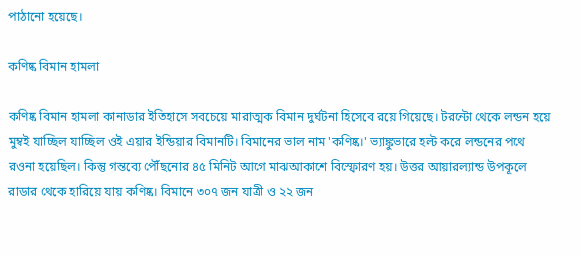পাঠানো হয়েছে।

কণিষ্ক বিমান হামলা

কণিষ্ক বিমান হামলা কানাডার ইতিহাসে সবচেয়ে মারাত্মক বিমান দুর্ঘটনা হিসেবে রয়ে গিয়েছে। টরন্টো থেকে লন্ডন হয়ে মুম্বই যাচ্ছিল যাচ্ছিল ওই এয়ার ইন্ডিয়ার বিমানটি। বিমানের ভাল নাম 'কণিষ্ক।' ভ্যাঙ্কুভারে হল্ট করে লন্ডনের পথে রওনা হয়েছিল। কিন্তু গন্তব্যে পৌঁছনোর ‍৪৫ মিনিট আগে মাঝআকাশে বিস্ফোরণ হয়। উত্তর আয়ারল্যান্ড উপকূলে রাডার থেকে হারিয়ে যায় কণিষ্ক। বিমানে ৩০৭ জন যাত্রী ও ২২ জন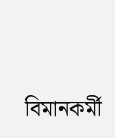বিমানকর্মী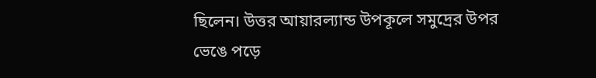ছিলেন। উত্তর আয়ারল্যান্ড উপকূলে সমুদ্রের উপর ভেঙে পড়ে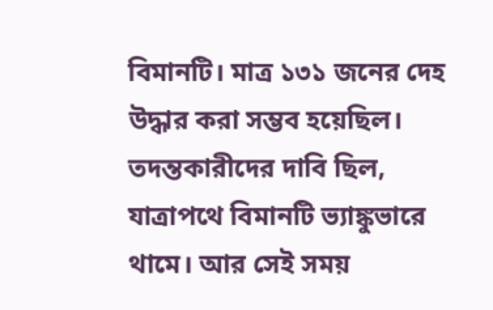বিমানটি। মাত্র ১৩১ জনের দেহ উদ্ধার করা সম্ভব হয়েছিল। তদন্তকারীদের দাবি ছিল, যাত্রাপথে বিমানটি ভ্যাঙ্কুভারে থামে। আর সেই সময়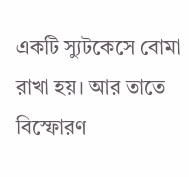একটি স্যুটকেসে বোমা রাখা হয়। আর তাতে বিস্ফোরণ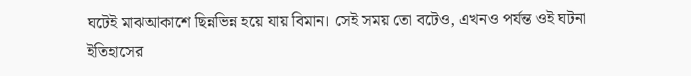ঘটেই মাঝআকাশে ছিন্নভিন্ন হয়ে যায় বিমান। সেই সময় তো বটেও, এখনও পর্যন্ত ওই ঘটনা ইতিহাসের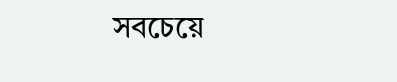সবচেয়ে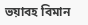ভয়াবহ বিমান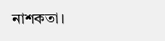নাশকতা।